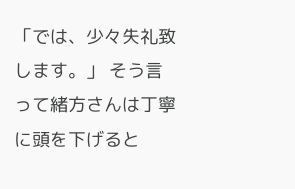「では、少々失礼致します。」 そう言って緒方さんは丁寧に頭を下げると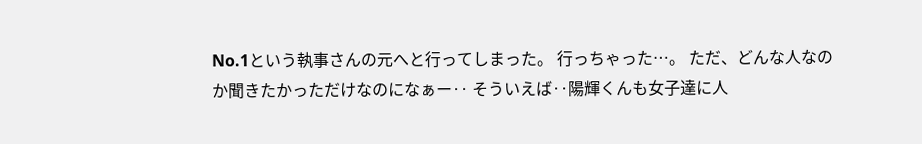No.1という執事さんの元へと行ってしまった。 行っちゃった…。 ただ、どんな人なのか聞きたかっただけなのになぁー‥ そういえば‥陽輝くんも女子達に人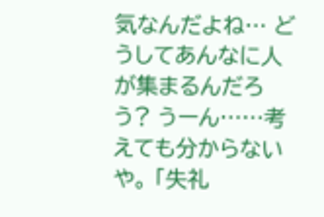気なんだよね… どうしてあんなに人が集まるんだろう? うーん……考えても分からないや。 「失礼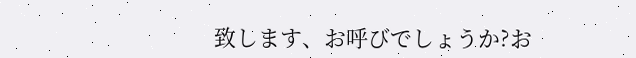致します、お呼びでしょうか?お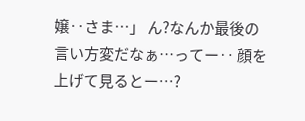嬢‥さま…」 ん?なんか最後の言い方変だなぁ…ってー‥ 顔を上げて見るとー…?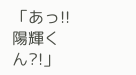「あっ!!陽輝くん?!」